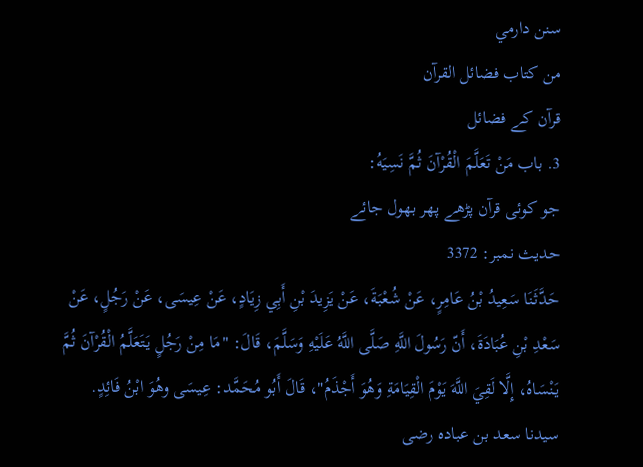سنن دارمي
من كتاب فضائل القرآن
قرآن کے فضائل
3. باب مَنْ تَعَلَّمَ الْقُرْآنَ ثُمَّ نَسِيَهُ:
جو کوئی قرآن پڑھے پھر بھول جائے
حدیث نمبر: 3372
حَدَّثَنَا سَعِيدُ بْنُ عَامِرٍ، عَنْ شُعْبَةَ، عَنْ يَزِيدَ بْنِ أَبِي زِيَادٍ، عَنْ عِيسَى، عَنْ رَجُلٍ، عَنْ سَعْدِ بْنِ عُبَادَةَ، أَنّ رَسُولَ اللَّهِ صَلَّى اللَّهُ عَلَيْهِ وَسَلَّمَ، قَالَ: "مَا مِنْ رَجُلٍ يَتَعَلَّمُ الْقُرْآنَ ثُمَّ يَنْسَاهُ، إِلَّا لَقِيَ اللَّهَ يَوْمَ الْقِيَامَةِ وَهُوَ أَجْذَمُ"، قَالَ أَبُو مُحَمَّد: عِيسَى وهُوَ ابْنُ فَائِدٍ.
سیدنا سعد بن عبادہ رضی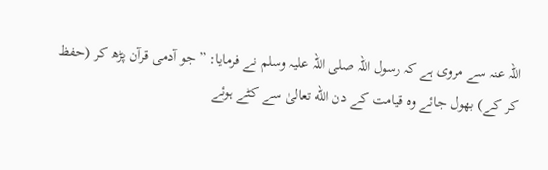اللہ عنہ سے مروی ہے کہ رسول اللہ صلی اللہ علیہ وسلم نے فرمایا: ”جو آدمی قرآن پڑھ کر (حفظ کر کے) بھول جائے وہ قیامت کے دن الله تعالیٰ سے کٹے ہوئے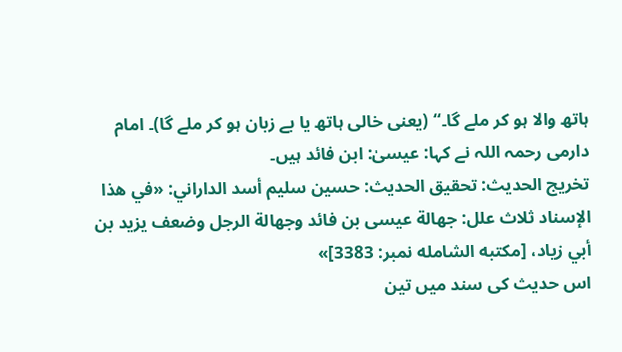ہاتھ والا ہو کر ملے گا۔“ (یعنی خالی ہاتھ یا بے زبان ہو کر ملے گا)۔ امام دارمی رحمہ اللہ نے کہا: عیسیٰ: ابن فائد ہیں۔
تخریج الحدیث: تحقيق الحديث: حسين سليم أسد الداراني: «في هذا الإسناد ثلاث علل: جهالة عيسى بن فائد وجهالة الرجل وضعف يزيد بن أبي زياد، [مكتبه الشامله نمبر: 3383]»
اس حدیث کی سند میں تین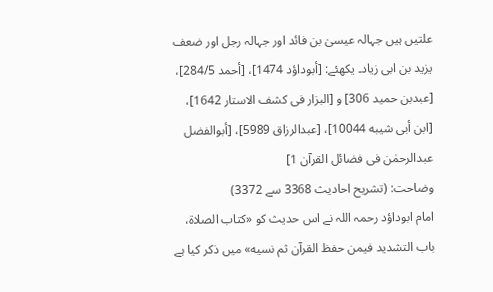علتیں ہیں جہالہ عیسیٰ بن فائد اور جہالہ رجل اور ضعف یزید بن ابی زیاد۔ یکھئے: [أبوداؤد 1474]، [أحمد 284/5]، [عبدبن حميد 306] و [البزار فى كشف الاستار 1642]، [ابن أبى شيبه 10044]، [عبدالرزاق 5989]، [أبوالفضل عبدالرحمٰن فى فضائل القرآن 1]
وضاحت: (تشریح احادیث 3368 سے 3372)
امام ابوداؤد رحمہ اللہ نے اس حدیث کو «كتاب الصلاة، باب التشديد فيمن حفظ القرآن ثم نسيه» میں ذکر کیا ہے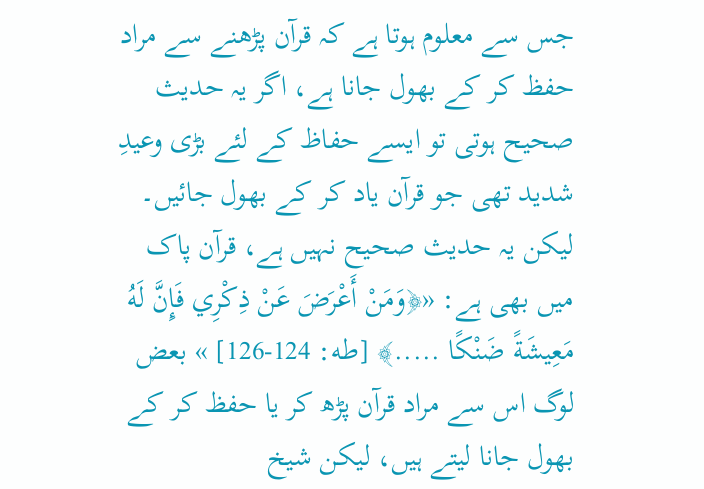جس سے معلوم ہوتا ہے کہ قرآن پڑھنے سے مراد حفظ کر کے بھول جانا ہے، اگر یہ حدیث صحیح ہوتی تو ایسے حفاظ کے لئے بڑی وعیدِ شدید تھی جو قرآن یاد کر کے بھول جائیں۔
لیکن یہ حدیث صحیح نہیں ہے، قرآن پاک میں بھی ہے: «﴿وَمَنْ أَعْرَضَ عَنْ ذِكْرِي فَإِنَّ لَهُ مَعِيشَةً ضَنْكًا .....﴾ [طه: 124-126] » بعض لوگ اس سے مراد قرآن پڑھ کر یا حفظ کر کے بھول جانا لیتے ہیں، لیکن شیخ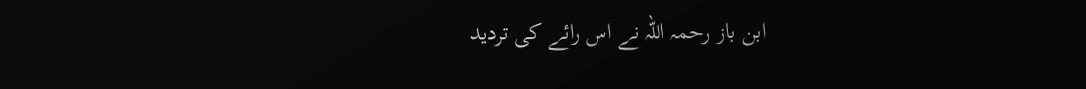ابن باز رحمہ اللہ نے اس رائے کی تردید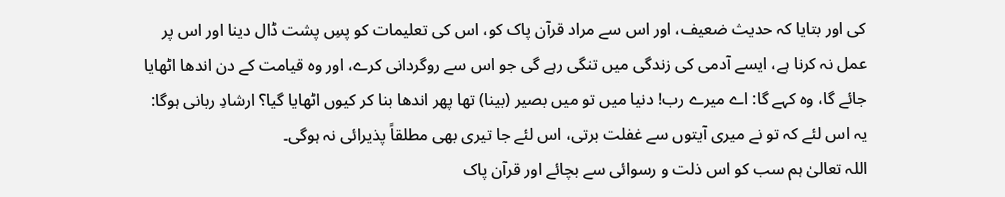کی اور بتایا کہ حدیث ضعیف، اور اس سے مراد قرآن پاک کو، اس کی تعلیمات کو پسِ پشت ڈال دینا اور اس پر عمل نہ کرنا ہے، ایسے آدمی کی زندگی میں تنگی رہے گی جو اس سے روگردانی کرے، اور وہ قیامت کے دن اندھا اٹھایا جائے گا، وہ کہے گا: اے میرے رب! دنیا میں تو میں بصیر (بینا) تھا پھر اندھا بنا کر کیوں اٹھایا گیا؟ ارشادِ ربانی ہوگا: یہ اس لئے کہ تو نے میری آیتوں سے غفلت برتی، اس لئے جا تیری بھی مطلقاً پذیرائی نہ ہوگی۔
اللہ تعالیٰ ہم سب کو اس ذلت و رسوائی سے بچائے اور قرآن پاک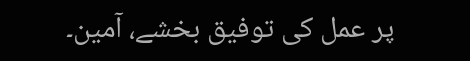پر عمل کی توفیق بخشے، آمین۔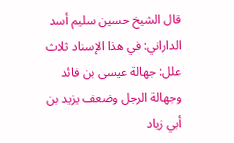قال الشيخ حسين سليم أسد الداراني: في هذا الإسناد ثلاث علل: جهالة عيسى بن فائد وجهالة الرجل وضعف يزيد بن أبي زياد